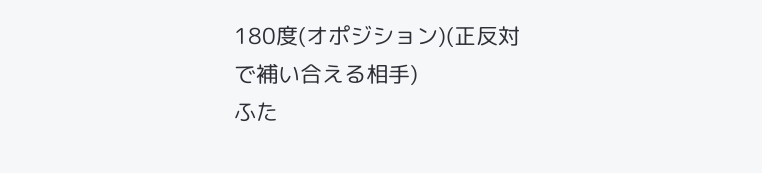180度(オポジション)(正反対で補い合える相手)
ふた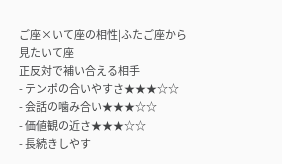ご座×いて座の相性|ふたご座から見たいて座
正反対で補い合える相手
- テンポの合いやすさ★★★☆☆
- 会話の噛み合い★★★☆☆
- 価値観の近さ★★★☆☆
- 長続きしやす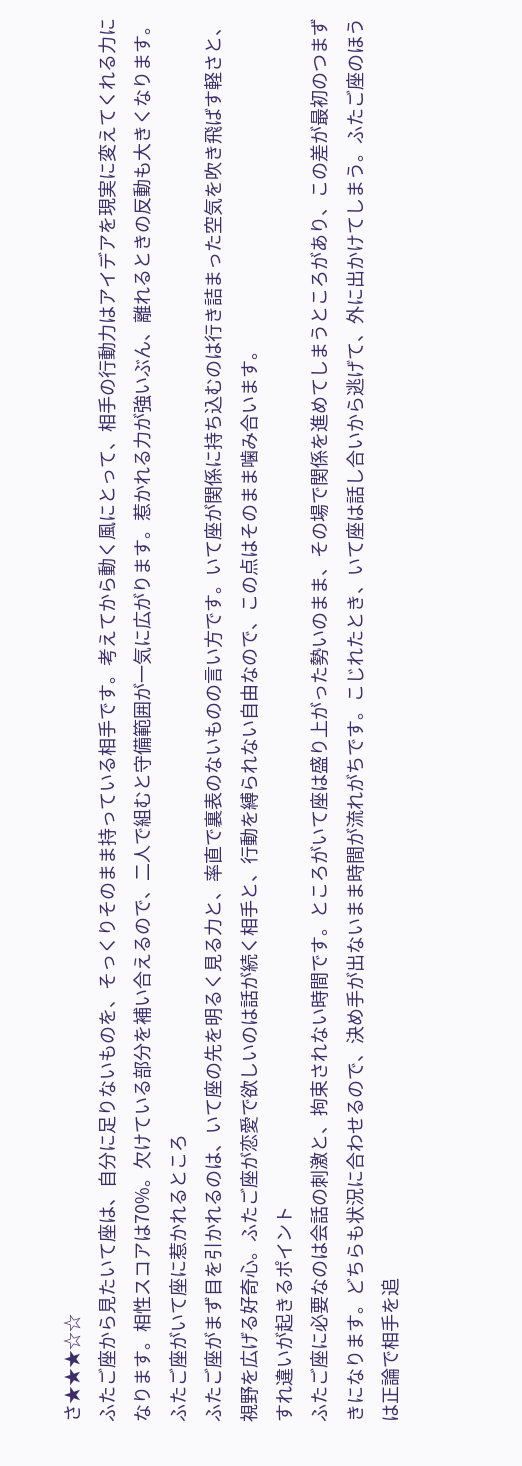さ★★★☆☆
ふたご座から見たいて座は、自分に足りないものを、そっくりそのまま持っている相手です。考えてから動く風にとって、相手の行動力はアイデアを現実に変えてくれる力になります。相性スコアは70%。欠けている部分を補い合えるので、二人で組むと守備範囲が一気に広がります。惹かれる力が強いぶん、離れるときの反動も大きくなります。
ふたご座がいて座に惹かれるところ
ふたご座がまず目を引かれるのは、いて座の先を明るく見る力と、率直で裏表のないものの言い方です。いて座が関係に持ち込むのは行き詰まった空気を吹き飛ばす軽さと、視野を広げる好奇心。ふたご座が恋愛で欲しいのは話が続く相手と、行動を縛られない自由なので、この点はそのまま噛み合います。
すれ違いが起きるポイント
ふたご座に必要なのは会話の刺激と、拘束されない時間です。ところがいて座は盛り上がった勢いのまま、その場で関係を進めてしまうところがあり、この差が最初のつまずきになります。どちらも状況に合わせるので、決め手が出ないまま時間が流れがちです。こじれたとき、いて座は話し合いから逃げて、外に出かけてしまう。ふたご座のほうは正論で相手を追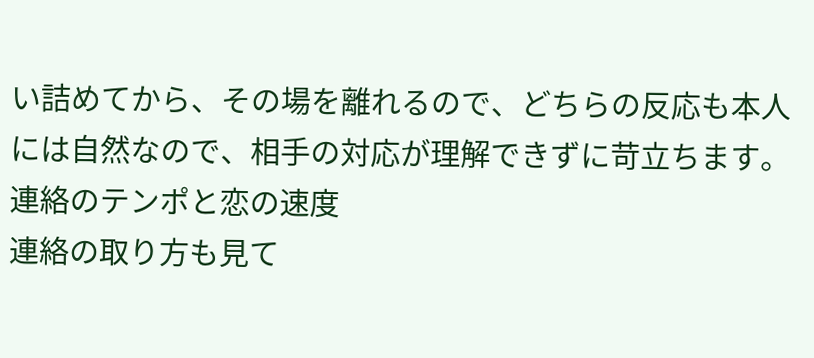い詰めてから、その場を離れるので、どちらの反応も本人には自然なので、相手の対応が理解できずに苛立ちます。
連絡のテンポと恋の速度
連絡の取り方も見て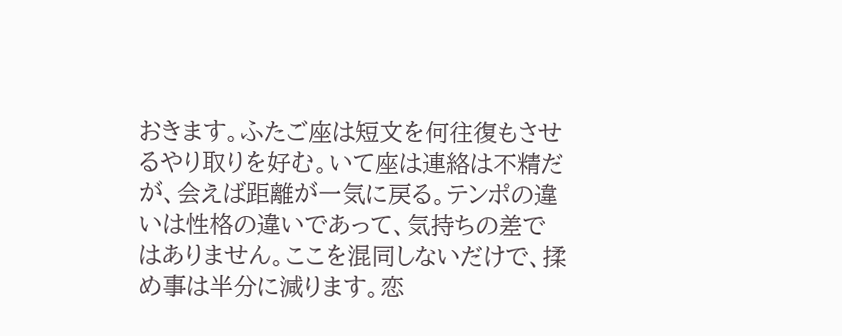おきます。ふたご座は短文を何往復もさせるやり取りを好む。いて座は連絡は不精だが、会えば距離が一気に戻る。テンポの違いは性格の違いであって、気持ちの差ではありません。ここを混同しないだけで、揉め事は半分に減ります。恋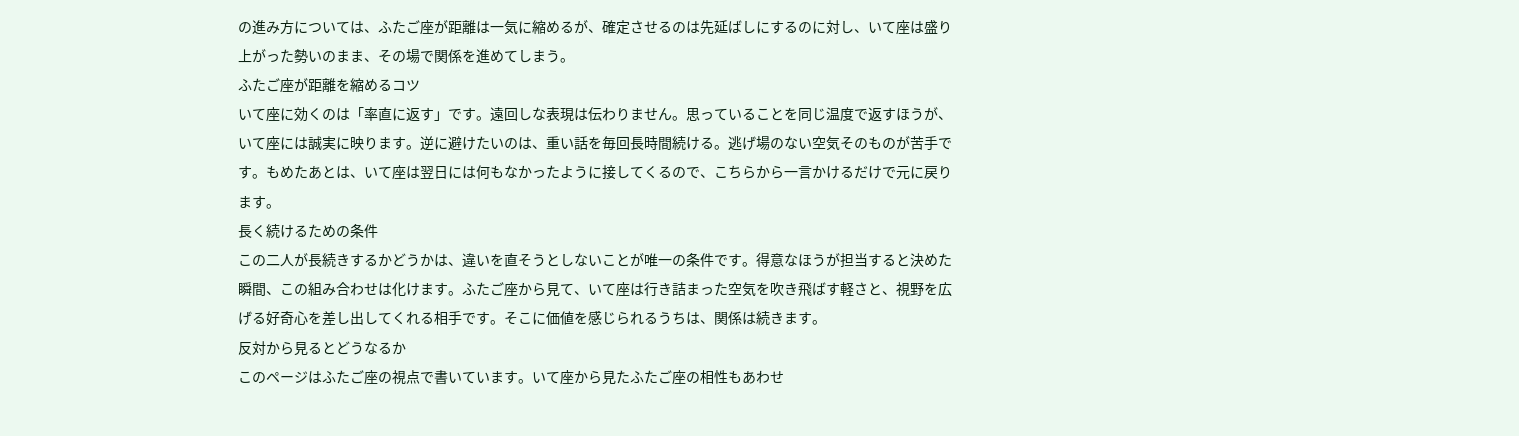の進み方については、ふたご座が距離は一気に縮めるが、確定させるのは先延ばしにするのに対し、いて座は盛り上がった勢いのまま、その場で関係を進めてしまう。
ふたご座が距離を縮めるコツ
いて座に効くのは「率直に返す」です。遠回しな表現は伝わりません。思っていることを同じ温度で返すほうが、いて座には誠実に映ります。逆に避けたいのは、重い話を毎回長時間続ける。逃げ場のない空気そのものが苦手です。もめたあとは、いて座は翌日には何もなかったように接してくるので、こちらから一言かけるだけで元に戻ります。
長く続けるための条件
この二人が長続きするかどうかは、違いを直そうとしないことが唯一の条件です。得意なほうが担当すると決めた瞬間、この組み合わせは化けます。ふたご座から見て、いて座は行き詰まった空気を吹き飛ばす軽さと、視野を広げる好奇心を差し出してくれる相手です。そこに価値を感じられるうちは、関係は続きます。
反対から見るとどうなるか
このページはふたご座の視点で書いています。いて座から見たふたご座の相性もあわせ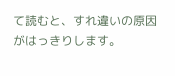て読むと、すれ違いの原因がはっきりします。